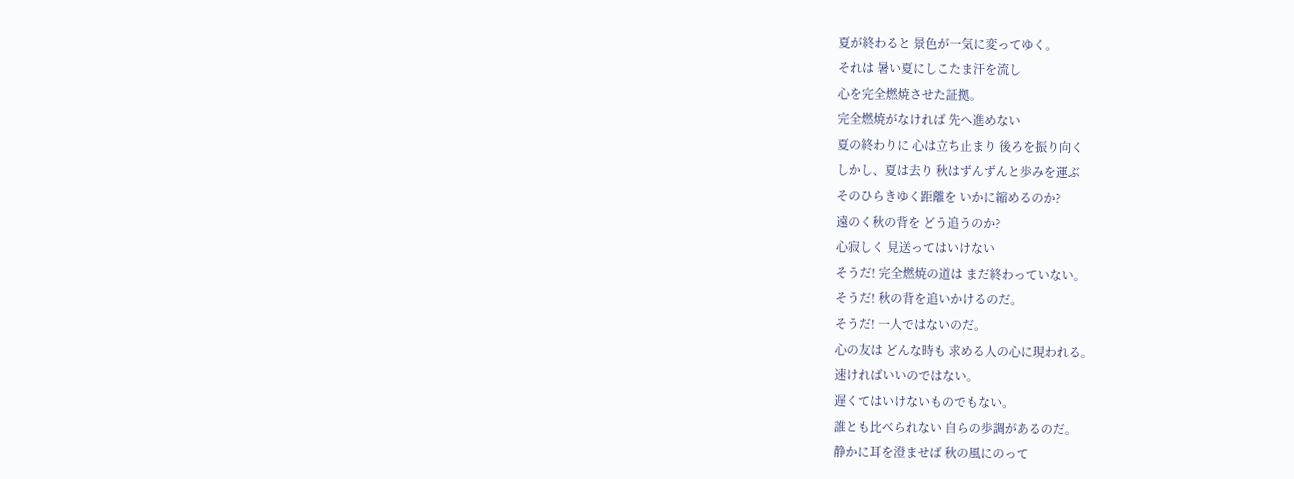夏が終わると 景色が一気に変ってゆく。
それは 暑い夏にしこたま汗を流し
心を完全燃焼させた証拠。
完全燃焼がなければ 先へ進めない
夏の終わりに 心は立ち止まり 後ろを振り向く
しかし、夏は去り 秋はずんずんと歩みを運ぶ
そのひらきゆく距離を いかに縮めるのか?
遠のく秋の背を どう追うのか?
心寂しく 見送ってはいけない
そうだ! 完全燃焼の道は まだ終わっていない。
そうだ! 秋の背を追いかけるのだ。
そうだ! 一人ではないのだ。
心の友は どんな時も 求める人の心に現われる。
速ければいいのではない。
遅くてはいけないものでもない。
誰とも比べられない 自らの歩調があるのだ。
静かに耳を澄ませば 秋の風にのって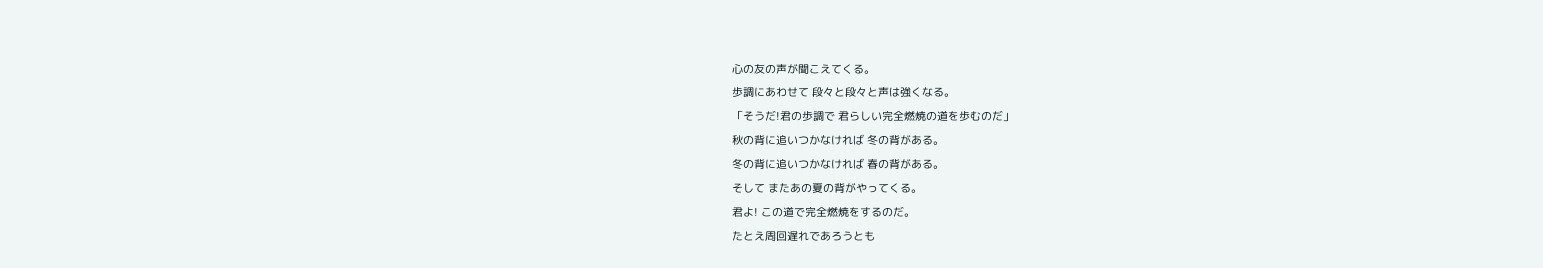心の友の声が聞こえてくる。
歩調にあわせて 段々と段々と声は強くなる。
「そうだ!君の歩調で 君らしい完全燃焼の道を歩むのだ」
秋の背に追いつかなければ 冬の背がある。
冬の背に追いつかなければ 春の背がある。
そして またあの夏の背がやってくる。
君よ! この道で完全燃焼をするのだ。
たとえ周回遅れであろうとも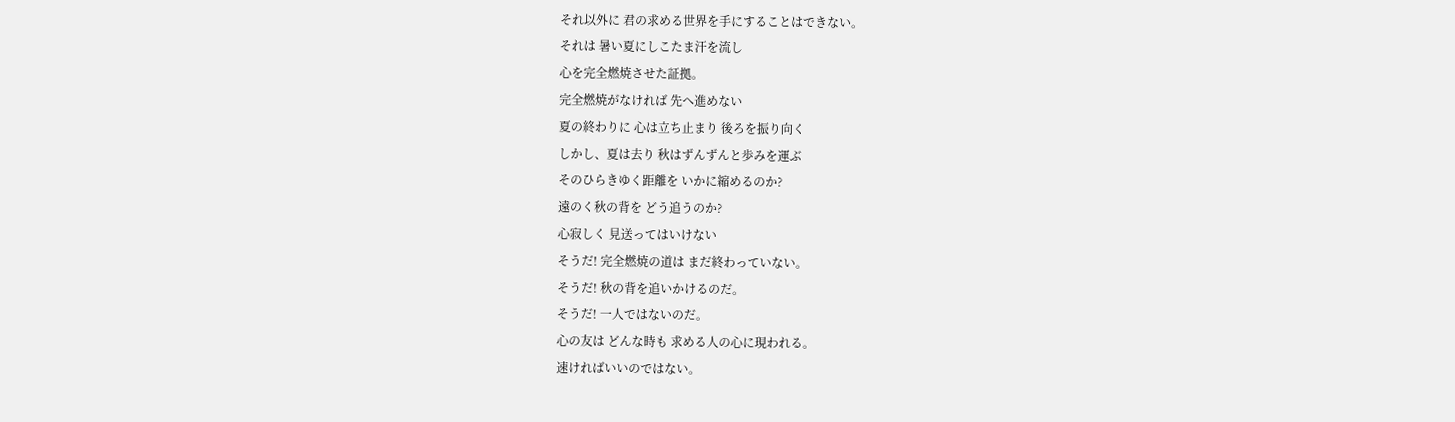それ以外に 君の求める世界を手にすることはできない。
それは 暑い夏にしこたま汗を流し
心を完全燃焼させた証拠。
完全燃焼がなければ 先へ進めない
夏の終わりに 心は立ち止まり 後ろを振り向く
しかし、夏は去り 秋はずんずんと歩みを運ぶ
そのひらきゆく距離を いかに縮めるのか?
遠のく秋の背を どう追うのか?
心寂しく 見送ってはいけない
そうだ! 完全燃焼の道は まだ終わっていない。
そうだ! 秋の背を追いかけるのだ。
そうだ! 一人ではないのだ。
心の友は どんな時も 求める人の心に現われる。
速ければいいのではない。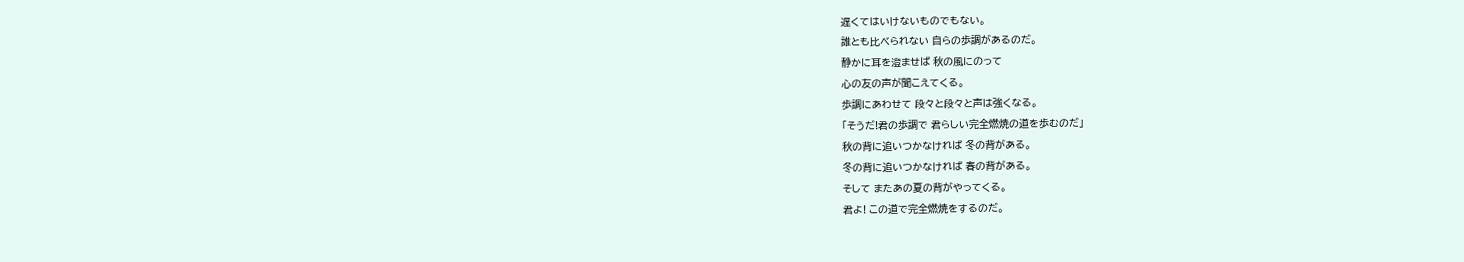遅くてはいけないものでもない。
誰とも比べられない 自らの歩調があるのだ。
静かに耳を澄ませば 秋の風にのって
心の友の声が聞こえてくる。
歩調にあわせて 段々と段々と声は強くなる。
「そうだ!君の歩調で 君らしい完全燃焼の道を歩むのだ」
秋の背に追いつかなければ 冬の背がある。
冬の背に追いつかなければ 春の背がある。
そして またあの夏の背がやってくる。
君よ! この道で完全燃焼をするのだ。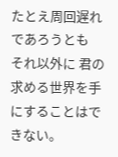たとえ周回遅れであろうとも
それ以外に 君の求める世界を手にすることはできない。